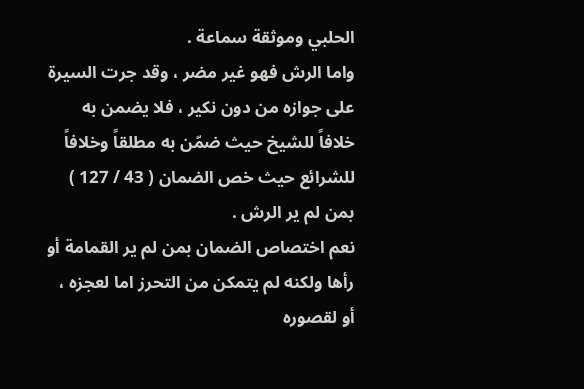الحلبي وموثقة سماعة .
واما الرش فهو غير مضر ، وقد جرت السيرة على جوازه من دون نكير ، فلا يضمن به خلافاً للشيخ حيث ضمّن به مطلقاً وخلافاً للشرائع حيث خص الضمان ( 43 / 127 ) بمن لم ير الرش .
نعم اختصاص الضمان بمن لم ير القمامة أو رأها ولكنه لم يتمكن من التحرز اما لعجزه ، أو لقصوره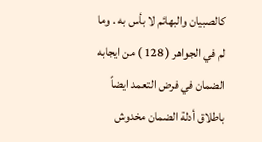كالصبيان والبهائم لا بأس به . وما لم في الجواهر ( 128 ) من ايجابه الضمان في فرض التعمد ايضاً باطلاق أدلة الضمان مخدوش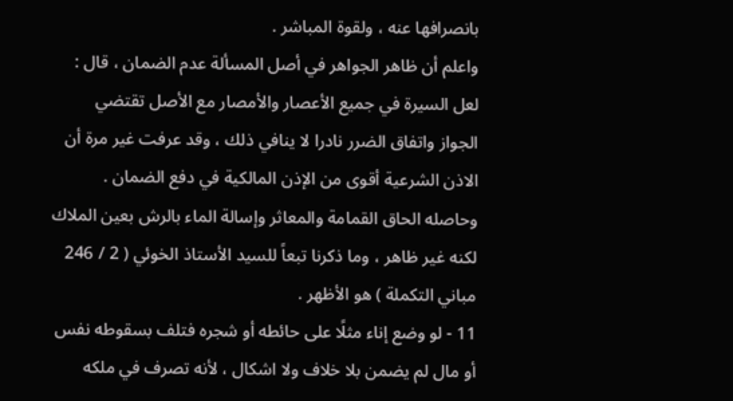بانصرافها عنه ، ولقوة المباشر .
واعلم أن ظاهر الجواهر في أصل المسألة عدم الضمان ، قال : لعل السيرة في جميع الأعصار والأمصار مع الأصل تقتضي الجواز واتفاق الضرر نادرا لا ينافي ذلك ، وقد عرفت غير مرة أن الاذن الشرعية أقوى من الإذن المالكية في دفع الضمان .
وحاصله الحاق القمامة والمعاثر وإسالة الماء بالرش بعين الملاك لكنه غير ظاهر ، وما ذكرنا تبعاً للسيد الأستاذ الخوئي ( 2 / 246 مباني التكملة ) هو الأظهر .
11 - لو وضع إناء مثلًا على حائطه أو شجره فتلف بسقوطه نفس أو مال لم يضمن بلا خلاف ولا اشكال ، لأنه تصرف في ملكه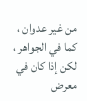من غير عدوان ، كما في الجواهر ، لكن إذا كان في معرض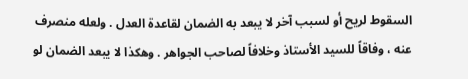السقوط لريح أو لسبب آخر لا يبعد به الضمان لقاعدة العدل . ولعله منصرف عنه ، وفاقاً للسيد الأستاذ وخلافاً لصاحب الجواهر . وهكذا لا يبعد الضمان لو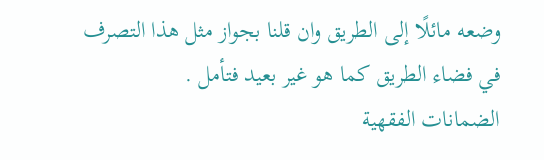وضعه مائلًا إلى الطريق وان قلنا بجواز مثل هذا التصرف في فضاء الطريق كما هو غير بعيد فتأمل .
الضمانات الفقهية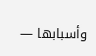وأسبابها —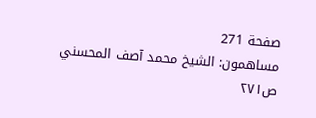صفحة 271
مساهمون: الشيخ محمد آصف المحسني
ص٢٧١